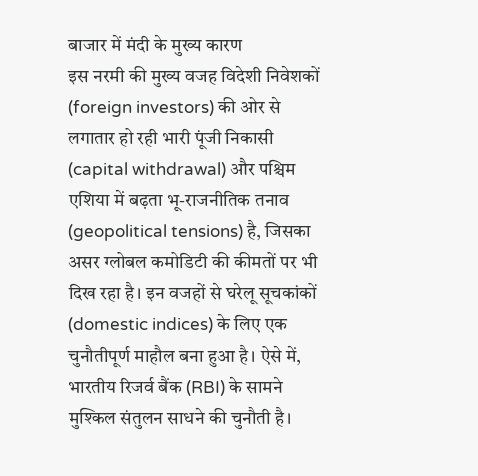बाजार में मंदी के मुख्य कारण
इस नरमी की मुख्य वजह विदेशी निवेशकों (foreign investors) की ओर से लगातार हो रही भारी पूंजी निकासी (capital withdrawal) और पश्चिम एशिया में बढ़ता भू-राजनीतिक तनाव (geopolitical tensions) है, जिसका असर ग्लोबल कमोडिटी की कीमतों पर भी दिख रहा है। इन वजहों से घरेलू सूचकांकों (domestic indices) के लिए एक चुनौतीपूर्ण माहौल बना हुआ है। ऐसे में, भारतीय रिजर्व बैंक (RBI) के सामने मुश्किल संतुलन साधने की चुनौती है।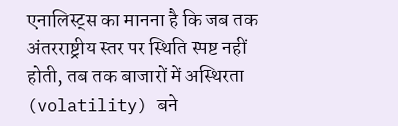एनालिस्ट्स का मानना है कि जब तक अंतरराष्ट्रीय स्तर पर स्थिति स्पष्ट नहीं होती, तब तक बाजारों में अस्थिरता (volatility) बने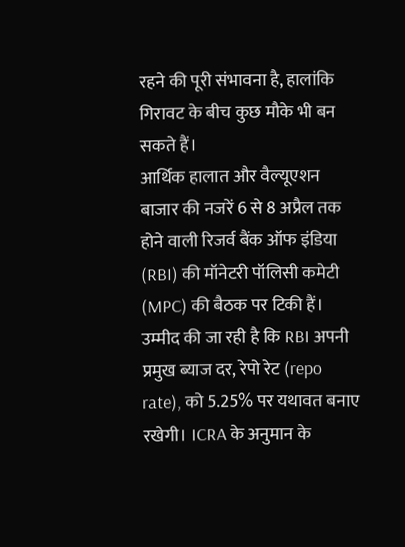रहने की पूरी संभावना है, हालांकि गिरावट के बीच कुछ मौके भी बन सकते हैं।
आर्थिक हालात और वैल्यूएशन
बाजार की नजरें 6 से 8 अप्रैल तक होने वाली रिजर्व बैंक ऑफ इंडिया (RBI) की मॉनेटरी पॉलिसी कमेटी (MPC) की बैठक पर टिकी हैं। उम्मीद की जा रही है कि RBI अपनी प्रमुख ब्याज दर, रेपो रेट (repo rate), को 5.25% पर यथावत बनाए रखेगी। ICRA के अनुमान के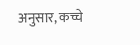अनुसार, कच्चे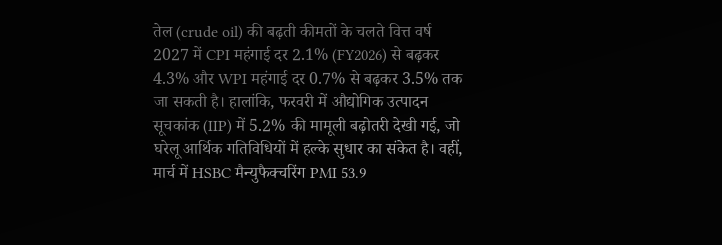तेल (crude oil) की बढ़ती कीमतों के चलते वित्त वर्ष 2027 में CPI महंगाई दर 2.1% (FY2026) से बढ़कर 4.3% और WPI महंगाई दर 0.7% से बढ़कर 3.5% तक जा सकती है। हालांकि, फरवरी में औद्योगिक उत्पादन सूचकांक (IIP) में 5.2% की मामूली बढ़ोतरी देखी गई, जो घरेलू आर्थिक गतिविधियों में हल्के सुधार का संकेत है। वहीं, मार्च में HSBC मैन्युफैक्चरिंग PMI 53.9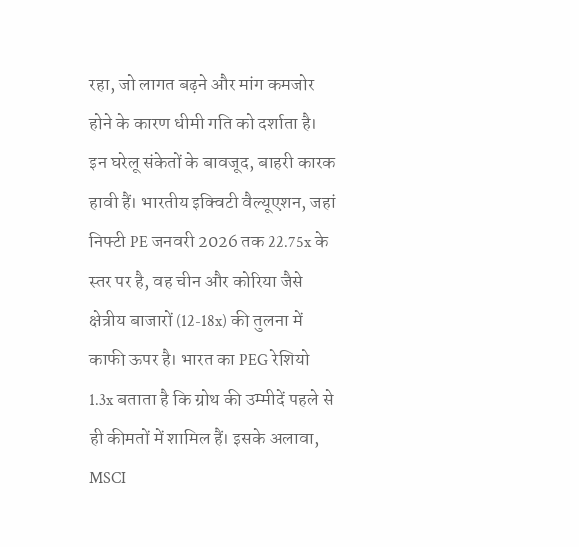रहा, जो लागत बढ़ने और मांग कमजोर होने के कारण धीमी गति को दर्शाता है। इन घरेलू संकेतों के बावजूद, बाहरी कारक हावी हैं। भारतीय इक्विटी वैल्यूएशन, जहां निफ्टी PE जनवरी 2026 तक 22.75x के स्तर पर है, वह चीन और कोरिया जैसे क्षेत्रीय बाजारों (12-18x) की तुलना में काफी ऊपर है। भारत का PEG रेशियो 1.3x बताता है कि ग्रोथ की उम्मीदें पहले से ही कीमतों में शामिल हैं। इसके अलावा, MSCI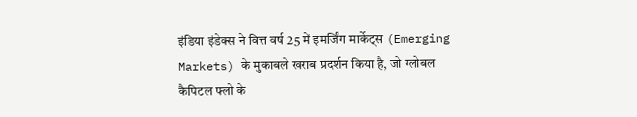इंडिया इंडेक्स ने वित्त वर्ष 25 में इमर्जिंग मार्केट्स (Emerging Markets) के मुकाबले खराब प्रदर्शन किया है, जो ग्लोबल कैपिटल फ्लो के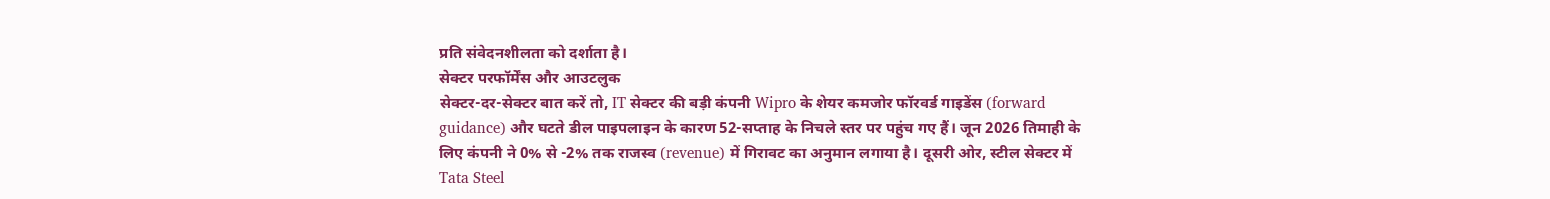प्रति संवेदनशीलता को दर्शाता है।
सेक्टर परफॉर्मेंस और आउटलुक
सेक्टर-दर-सेक्टर बात करें तो, IT सेक्टर की बड़ी कंपनी Wipro के शेयर कमजोर फॉरवर्ड गाइडेंस (forward guidance) और घटते डील पाइपलाइन के कारण 52-सप्ताह के निचले स्तर पर पहुंच गए हैं। जून 2026 तिमाही के लिए कंपनी ने 0% से -2% तक राजस्व (revenue) में गिरावट का अनुमान लगाया है। दूसरी ओर, स्टील सेक्टर में Tata Steel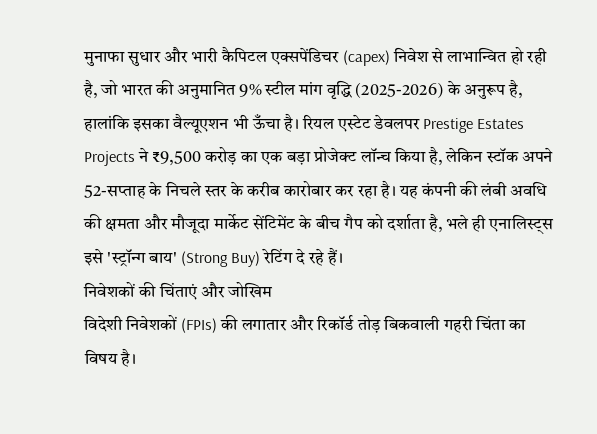मुनाफा सुधार और भारी कैपिटल एक्सपेंडिचर (capex) निवेश से लाभान्वित हो रही है, जो भारत की अनुमानित 9% स्टील मांग वृद्धि (2025-2026) के अनुरूप है, हालांकि इसका वैल्यूएशन भी ऊँचा है। रियल एस्टेट डेवलपर Prestige Estates Projects ने ₹9,500 करोड़ का एक बड़ा प्रोजेक्ट लॉन्च किया है, लेकिन स्टॉक अपने 52-सप्ताह के निचले स्तर के करीब कारोबार कर रहा है। यह कंपनी की लंबी अवधि की क्षमता और मौजूदा मार्केट सेंटिमेंट के बीच गैप को दर्शाता है, भले ही एनालिस्ट्स इसे 'स्ट्रॉन्ग बाय' (Strong Buy) रेटिंग दे रहे हैं।
निवेशकों की चिंताएं और जोखिम
विदेशी निवेशकों (FPIs) की लगातार और रिकॉर्ड तोड़ बिकवाली गहरी चिंता का विषय है।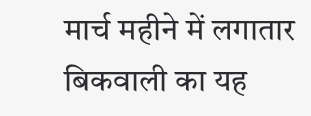मार्च महीने में लगातार बिकवाली का यह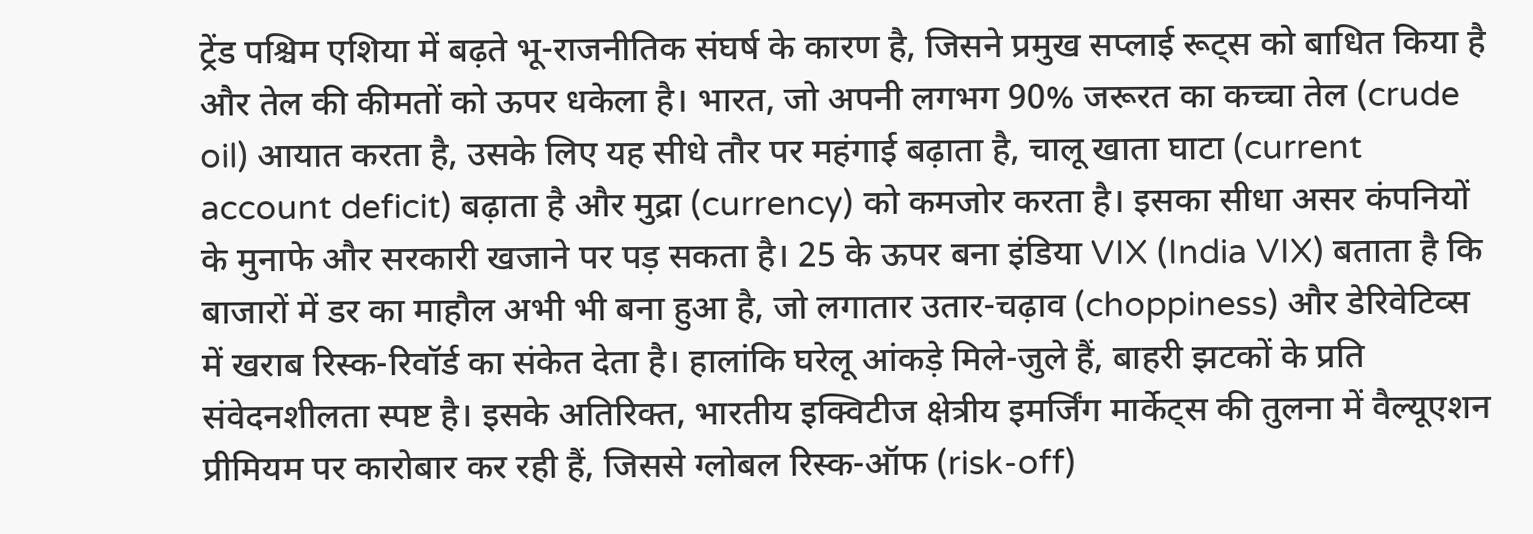ट्रेंड पश्चिम एशिया में बढ़ते भू-राजनीतिक संघर्ष के कारण है, जिसने प्रमुख सप्लाई रूट्स को बाधित किया है और तेल की कीमतों को ऊपर धकेला है। भारत, जो अपनी लगभग 90% जरूरत का कच्चा तेल (crude oil) आयात करता है, उसके लिए यह सीधे तौर पर महंगाई बढ़ाता है, चालू खाता घाटा (current account deficit) बढ़ाता है और मुद्रा (currency) को कमजोर करता है। इसका सीधा असर कंपनियों के मुनाफे और सरकारी खजाने पर पड़ सकता है। 25 के ऊपर बना इंडिया VIX (India VIX) बताता है कि बाजारों में डर का माहौल अभी भी बना हुआ है, जो लगातार उतार-चढ़ाव (choppiness) और डेरिवेटिव्स में खराब रिस्क-रिवॉर्ड का संकेत देता है। हालांकि घरेलू आंकड़े मिले-जुले हैं, बाहरी झटकों के प्रति संवेदनशीलता स्पष्ट है। इसके अतिरिक्त, भारतीय इक्विटीज क्षेत्रीय इमर्जिंग मार्केट्स की तुलना में वैल्यूएशन प्रीमियम पर कारोबार कर रही हैं, जिससे ग्लोबल रिस्क-ऑफ (risk-off)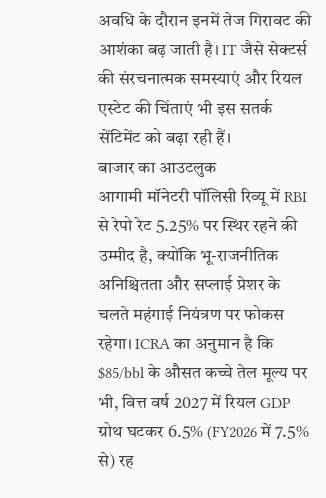अवधि के दौरान इनमें तेज गिरावट की आशंका बढ़ जाती है। IT जैसे सेक्टर्स की संरचनात्मक समस्याएं और रियल एस्टेट की चिंताएं भी इस सतर्क सेंटिमेंट को बढ़ा रही हैं।
बाजार का आउटलुक
आगामी मॉनेटरी पॉलिसी रिव्यू में RBI से रेपो रेट 5.25% पर स्थिर रहने की उम्मीद है, क्योंकि भू-राजनीतिक अनिश्चितता और सप्लाई प्रेशर के चलते महंगाई नियंत्रण पर फोकस रहेगा। ICRA का अनुमान है कि $85/bbl के औसत कच्चे तेल मूल्य पर भी, वित्त वर्ष 2027 में रियल GDP ग्रोथ घटकर 6.5% (FY2026 में 7.5% से) रह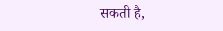सकती है,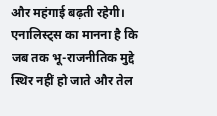और महंगाई बढ़ती रहेगी। एनालिस्ट्स का मानना है कि जब तक भू-राजनीतिक मुद्दे स्थिर नहीं हो जाते और तेल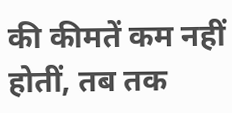की कीमतें कम नहीं होतीं, तब तक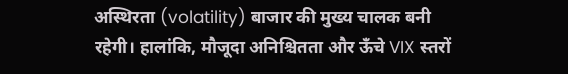अस्थिरता (volatility) बाजार की मुख्य चालक बनी रहेगी। हालांकि, मौजूदा अनिश्चितता और ऊँचे VIX स्तरों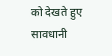को देखते हुए सावधानी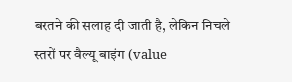बरतने की सलाह दी जाती है, लेकिन निचले स्तरों पर वैल्यू बाइंग (value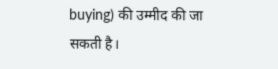buying) की उम्मीद की जा सकती है।